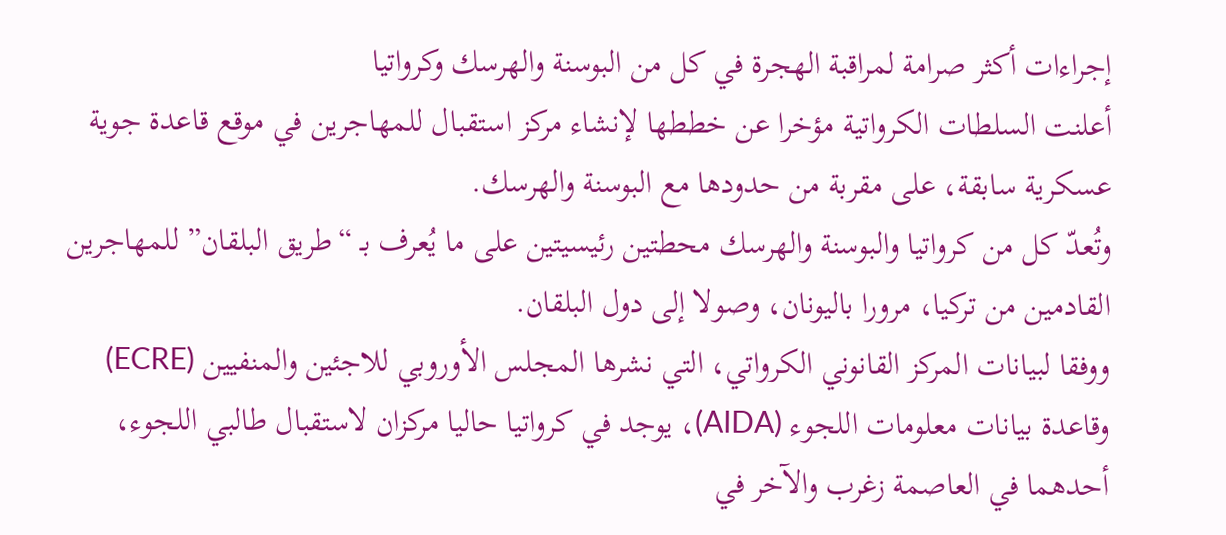إجراءات أكثر صرامة لمراقبة الهجرة في كل من البوسنة والهرسك وكرواتيا
أعلنت السلطات الكرواتية مؤخرا عن خططها لإنشاء مركز استقبال للمهاجرين في موقع قاعدة جوية عسكرية سابقة، على مقربة من حدودها مع البوسنة والهرسك.
وتُعدّ كل من كرواتيا والبوسنة والهرسك محطتين رئيسيتين على ما يُعرف بـ “طريق البلقان” للمهاجرين القادمين من تركيا، مرورا باليونان، وصولا إلى دول البلقان.
ووفقا لبيانات المركز القانوني الكرواتي، التي نشرها المجلس الأوروبي للاجئين والمنفيين (ECRE) وقاعدة بيانات معلومات اللجوء (AIDA)، يوجد في كرواتيا حاليا مركزان لاستقبال طالبي اللجوء، أحدهما في العاصمة زغرب والآخر في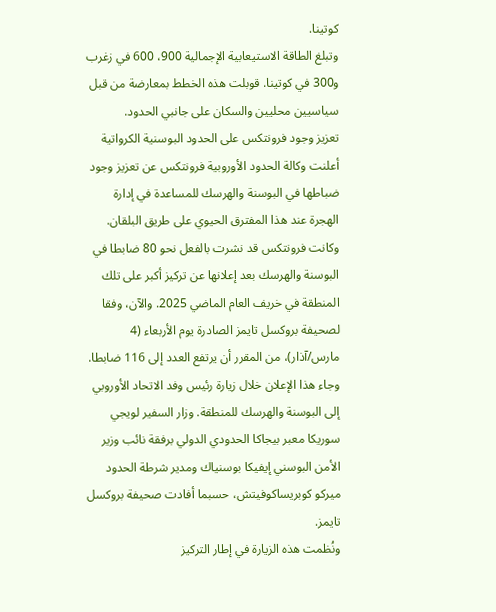كوتينا.
وتبلغ الطاقة الاستيعابية الإجمالية 900، 600 في زغرب و300 في كوتينا. قوبلت هذه الخطط بمعارضة من قبل سياسيين محليين والسكان على جانبي الحدود.
تعزيز وجود فرونتكس على الحدود البوسنية الكرواتية
أعلنت وكالة الحدود الأوروبية فرونتكس عن تعزيز وجود ضباطها في البوسنة والهرسك للمساعدة في إدارة الهجرة عند هذا المفترق الحيوي على طريق البلقان.
وكانت فرونتكس قد نشرت بالفعل نحو 80 ضابطا في البوسنة والهرسك بعد إعلانها عن تركيز أكبر على تلك المنطقة في خريف العام الماضي 2025. والآن، وفقا لصحيفة بروكسل تايمز الصادرة يوم الأربعاء (4 مارس/آذار)، من المقرر أن يرتفع العدد إلى 116 ضابطا.
وجاء هذا الإعلان خلال زيارة رئيس وفد الاتحاد الأوروبي إلى البوسنة والهرسك للمنطقة. وزار السفير لويجي سوريكا معبر بيجاكا الحدودي الدولي برفقة نائب وزير الأمن البوسني إيفيكا بوسنياك ومدير شرطة الحدود ميركو كوبريساكوفيتش، حسبما أفادت صحيفة بروكسل تايمز.
ونُظمت هذه الزيارة في إطار التركيز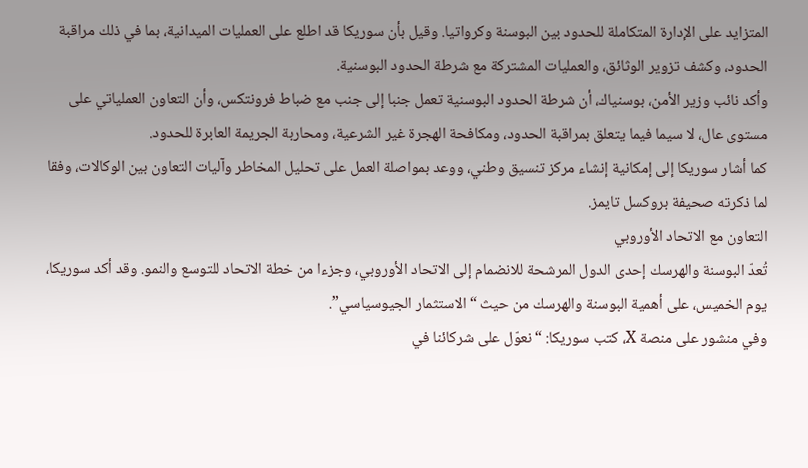المتزايد على الإدارة المتكاملة للحدود بين البوسنة وكرواتيا. وقيل بأن سوريكا قد اطلع على العمليات الميدانية، بما في ذلك مراقبة الحدود، وكشف تزوير الوثائق، والعمليات المشتركة مع شرطة الحدود البوسنية.
وأكد نائب وزير الأمن، بوسنياك، أن شرطة الحدود البوسنية تعمل جنبا إلى جنب مع ضباط فرونتكس، وأن التعاون العملياتي على مستوى عال، لا سيما فيما يتعلق بمراقبة الحدود، ومكافحة الهجرة غير الشرعية، ومحاربة الجريمة العابرة للحدود.
كما أشار سوريكا إلى إمكانية إنشاء مركز تنسيق وطني، ووعد بمواصلة العمل على تحليل المخاطر وآليات التعاون بين الوكالات، وفقا لما ذكرته صحيفة بروكسل تايمز.
التعاون مع الاتحاد الأوروبي
تُعدّ البوسنة والهرسك إحدى الدول المرشحة للانضمام إلى الاتحاد الأوروبي، وجزءا من خطة الاتحاد للتوسع والنمو. وقد أكد سوريكا، يوم الخميس، على أهمية البوسنة والهرسك من حيث “الاستثمار الجيوسياسي”.
وفي منشور على منصة X، كتب سوريكا: “نعوّل على شركائنا في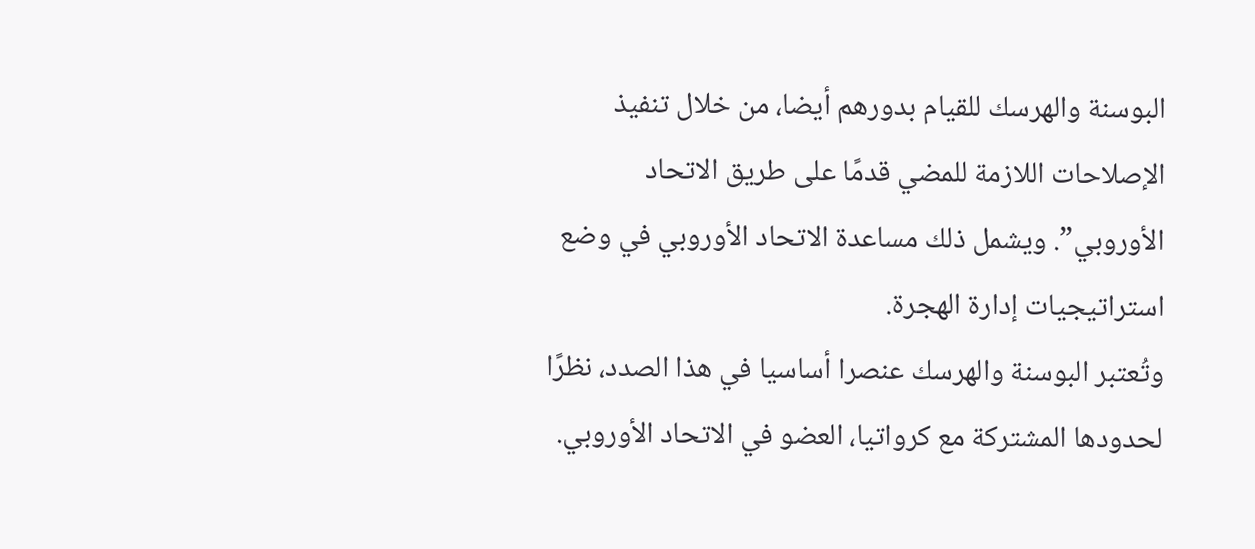البوسنة والهرسك للقيام بدورهم أيضا، من خلال تنفيذ الإصلاحات اللازمة للمضي قدمًا على طريق الاتحاد الأوروبي”. ويشمل ذلك مساعدة الاتحاد الأوروبي في وضع استراتيجيات إدارة الهجرة.
وتُعتبر البوسنة والهرسك عنصرا أساسيا في هذا الصدد، نظرًا لحدودها المشتركة مع كرواتيا، العضو في الاتحاد الأوروبي.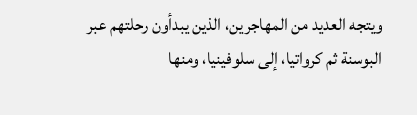ويتجه العديد من المهاجرين، الذين يبدأون رحلتهم عبر البوسنة ثم كرواتيا، إلى سلوفينيا، ومنها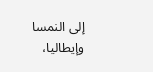إلى النمسا وإيطاليا،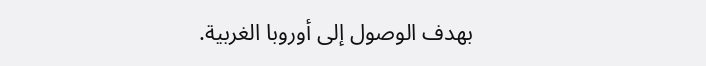بهدف الوصول إلى أوروبا الغربية.